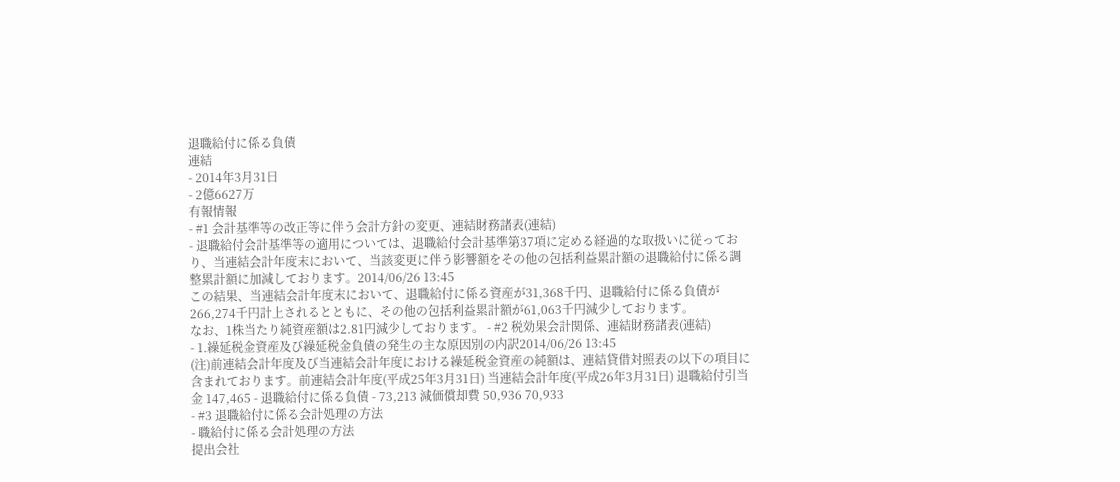退職給付に係る負債
連結
- 2014年3月31日
- 2億6627万
有報情報
- #1 会計基準等の改正等に伴う会計方針の変更、連結財務諸表(連結)
- 退職給付会計基準等の適用については、退職給付会計基準第37項に定める経過的な取扱いに従っており、当連結会計年度末において、当該変更に伴う影響額をその他の包括利益累計額の退職給付に係る調整累計額に加減しております。2014/06/26 13:45
この結果、当連結会計年度末において、退職給付に係る資産が31,368千円、退職給付に係る負債が266,274千円計上されるとともに、その他の包括利益累計額が61,063千円減少しております。
なお、1株当たり純資産額は2.81円減少しております。 - #2 税効果会計関係、連結財務諸表(連結)
- 1.繰延税金資産及び繰延税金負債の発生の主な原因別の内訳2014/06/26 13:45
(注)前連結会計年度及び当連結会計年度における繰延税金資産の純額は、連結貸借対照表の以下の項目に含まれております。前連結会計年度(平成25年3月31日) 当連結会計年度(平成26年3月31日) 退職給付引当金 147,465 - 退職給付に係る負債 - 73,213 減価償却費 50,936 70,933
- #3 退職給付に係る会計処理の方法
- 職給付に係る会計処理の方法
提出会社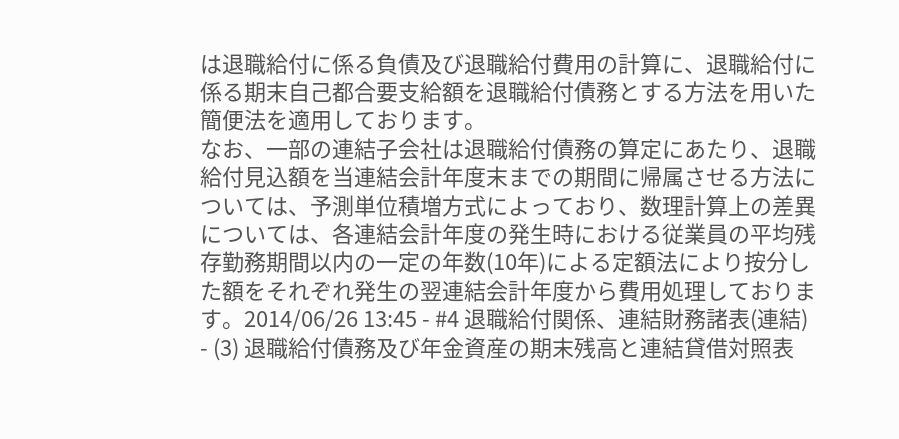は退職給付に係る負債及び退職給付費用の計算に、退職給付に係る期末自己都合要支給額を退職給付債務とする方法を用いた簡便法を適用しております。
なお、一部の連結子会社は退職給付債務の算定にあたり、退職給付見込額を当連結会計年度末までの期間に帰属させる方法については、予測単位積増方式によっており、数理計算上の差異については、各連結会計年度の発生時における従業員の平均残存勤務期間以内の一定の年数(10年)による定額法により按分した額をそれぞれ発生の翌連結会計年度から費用処理しております。2014/06/26 13:45 - #4 退職給付関係、連結財務諸表(連結)
- (3) 退職給付債務及び年金資産の期末残高と連結貸借対照表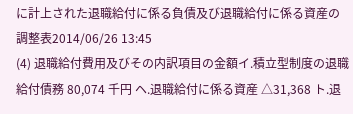に計上された退職給付に係る負債及び退職給付に係る資産の調整表2014/06/26 13:45
(4) 退職給付費用及びその内訳項目の金額イ.積立型制度の退職給付債務 80,074 千円 ヘ.退職給付に係る資産 △31,368 ト.退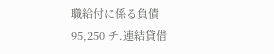職給付に係る負債 95,250 チ.連結貸借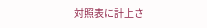対照表に計上さ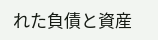れた負債と資産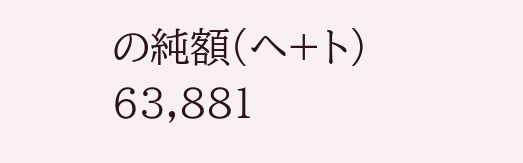の純額(ヘ+ト) 63,881